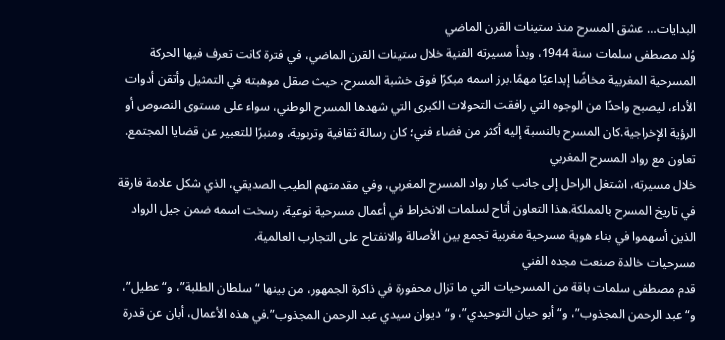البدايات… عشق المسرح منذ ستينات القرن الماضي
وُلد مصطفى سلمات سنة 1944، وبدأ مسيرته الفنية خلال ستينات القرن الماضي، في فترة كانت تعرف فيها الحركة المسرحية المغربية مخاضًا إبداعيًا مهمًا.برز اسمه مبكرًا فوق خشبة المسرح، حيث صقل موهبته في التمثيل وأتقن أدوات الأداء، ليصبح واحدًا من الوجوه التي رافقت التحولات الكبرى التي شهدها المسرح الوطني، سواء على مستوى النصوص أو الرؤية الإخراجية.كان المسرح بالنسبة إليه أكثر من فضاء فني؛ كان رسالة ثقافية وتربوية، ومنبرًا للتعبير عن قضايا المجتمع.
تعاون مع رواد المسرح المغربي
خلال مسيرته، اشتغل الراحل إلى جانب كبار رواد المسرح المغربي، وفي مقدمتهم الطيب الصديقي، الذي شكل علامة فارقة في تاريخ المسرح بالمملكة.هذا التعاون أتاح لسلمات الانخراط في أعمال مسرحية نوعية، رسخت اسمه ضمن جيل الرواد الذين أسهموا في بناء هوية مسرحية مغربية تجمع بين الأصالة والانفتاح على التجارب العالمية.
مسرحيات خالدة صنعت مجده الفني
قدم مصطفى سلمات باقة من المسرحيات التي ما تزال محفورة في ذاكرة الجمهور، من بينها “سلطان الطلبة”، و“عطيل”، و“عبد الرحمن المجذوب”، و“أبو حيان التوحيدي”، و“ديوان سيدي عبد الرحمن المجذوب”.في هذه الأعمال، أبان عن قدرة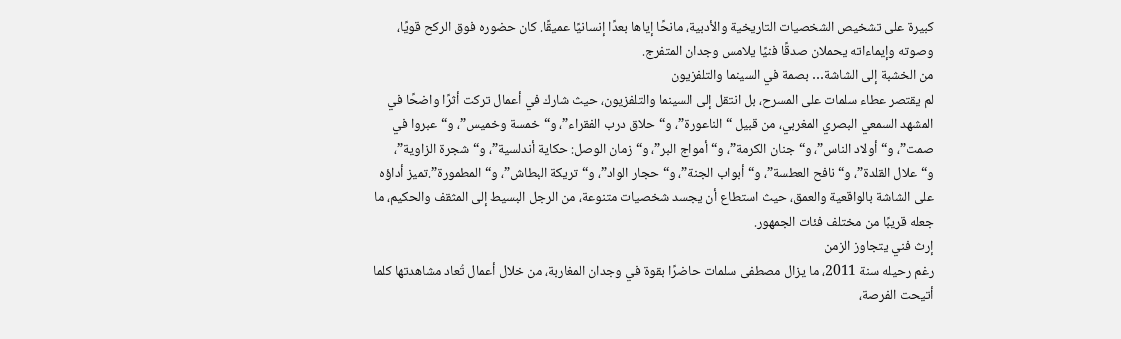كبيرة على تشخيص الشخصيات التاريخية والأدبية، مانحًا إياها بعدًا إنسانيًا عميقًا. كان حضوره فوق الركح قويًا، وصوته وإيماءاته يحملان صدقًا فنيًا يلامس وجدان المتفرج.
من الخشبة إلى الشاشة… بصمة في السينما والتلفزيون
لم يقتصر عطاء سلمات على المسرح، بل انتقل إلى السينما والتلفزيون، حيث شارك في أعمال تركت أثرًا واضحًا في المشهد السمعي البصري المغربي، من قبيل “الناعورة”، و“حلاق درب الفقراء”، و“خمسة وخميس”، و“عبروا في صمت”، و“أولاد الناس”، و“جنان الكرمة”، و“أمواج البر”، و“زمان الوصل: حكاية أندلسية”، و“شجرة الزاوية”، و“علال القلدة”، و“نافح العطسة”، و“أبواب الجنة”، و“حجار الواد”، و“تريكة البطاش”، و“المطمورة”.تميز أداؤه على الشاشة بالواقعية والعمق، حيث استطاع أن يجسد شخصيات متنوعة، من الرجل البسيط إلى المثقف والحكيم، ما جعله قريبًا من مختلف فئات الجمهور.
إرث فني يتجاوز الزمن
رغم رحيله سنة 2011، ما يزال مصطفى سلمات حاضرًا بقوة في وجدان المغاربة، من خلال أعمال تُعاد مشاهدتها كلما أتيحت الفرصة،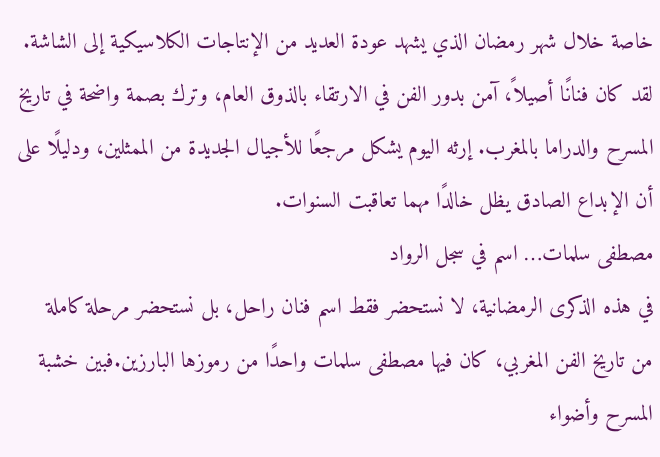خاصة خلال شهر رمضان الذي يشهد عودة العديد من الإنتاجات الكلاسيكية إلى الشاشة.
لقد كان فنانًا أصيلاً، آمن بدور الفن في الارتقاء بالذوق العام، وترك بصمة واضحة في تاريخ المسرح والدراما بالمغرب. إرثه اليوم يشكل مرجعًا للأجيال الجديدة من الممثلين، ودليلًا على أن الإبداع الصادق يظل خالدًا مهما تعاقبت السنوات.
مصطفى سلمات… اسم في سجل الرواد
في هذه الذكرى الرمضانية، لا نستحضر فقط اسم فنان راحل، بل نستحضر مرحلة كاملة من تاريخ الفن المغربي، كان فيها مصطفى سلمات واحدًا من رموزها البارزين.فبين خشبة المسرح وأضواء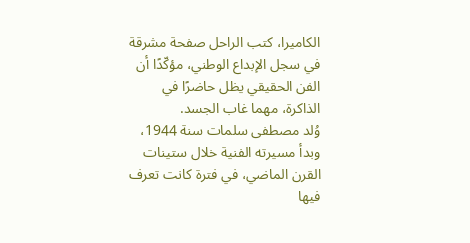الكاميرا، كتب الراحل صفحة مشرقة في سجل الإبداع الوطني، مؤكّدًا أن الفن الحقيقي يظل حاضرًا في الذاكرة، مهما غاب الجسد.
وُلد مصطفى سلمات سنة 1944، وبدأ مسيرته الفنية خلال ستينات القرن الماضي، في فترة كانت تعرف فيها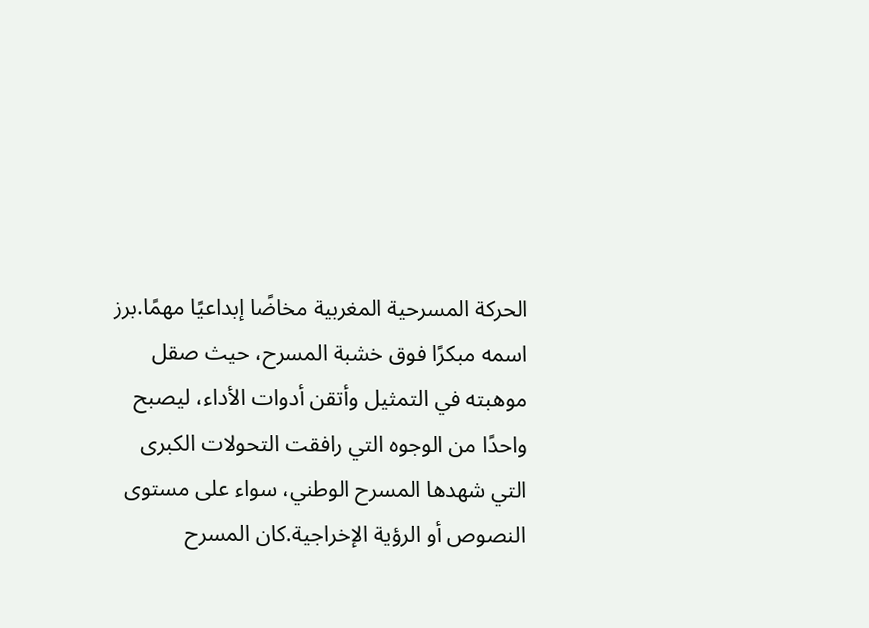الحركة المسرحية المغربية مخاضًا إبداعيًا مهمًا.برز اسمه مبكرًا فوق خشبة المسرح، حيث صقل موهبته في التمثيل وأتقن أدوات الأداء، ليصبح واحدًا من الوجوه التي رافقت التحولات الكبرى التي شهدها المسرح الوطني، سواء على مستوى النصوص أو الرؤية الإخراجية.كان المسرح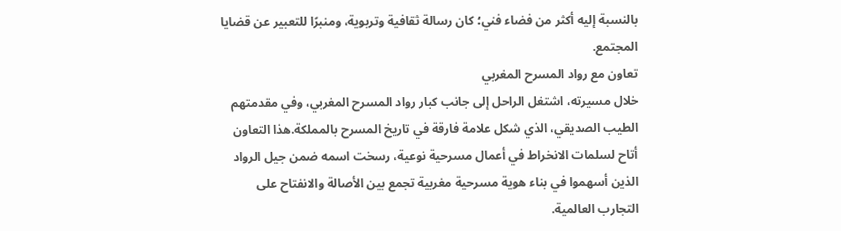بالنسبة إليه أكثر من فضاء فني؛ كان رسالة ثقافية وتربوية، ومنبرًا للتعبير عن قضايا المجتمع.
تعاون مع رواد المسرح المغربي
خلال مسيرته، اشتغل الراحل إلى جانب كبار رواد المسرح المغربي، وفي مقدمتهم الطيب الصديقي، الذي شكل علامة فارقة في تاريخ المسرح بالمملكة.هذا التعاون أتاح لسلمات الانخراط في أعمال مسرحية نوعية، رسخت اسمه ضمن جيل الرواد الذين أسهموا في بناء هوية مسرحية مغربية تجمع بين الأصالة والانفتاح على التجارب العالمية.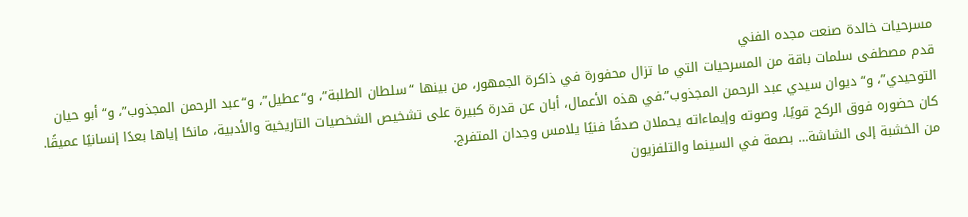مسرحيات خالدة صنعت مجده الفني
قدم مصطفى سلمات باقة من المسرحيات التي ما تزال محفورة في ذاكرة الجمهور، من بينها “سلطان الطلبة”، و“عطيل”، و“عبد الرحمن المجذوب”، و“أبو حيان التوحيدي”، و“ديوان سيدي عبد الرحمن المجذوب”.في هذه الأعمال، أبان عن قدرة كبيرة على تشخيص الشخصيات التاريخية والأدبية، مانحًا إياها بعدًا إنسانيًا عميقًا. كان حضوره فوق الركح قويًا، وصوته وإيماءاته يحملان صدقًا فنيًا يلامس وجدان المتفرج.
من الخشبة إلى الشاشة… بصمة في السينما والتلفزيون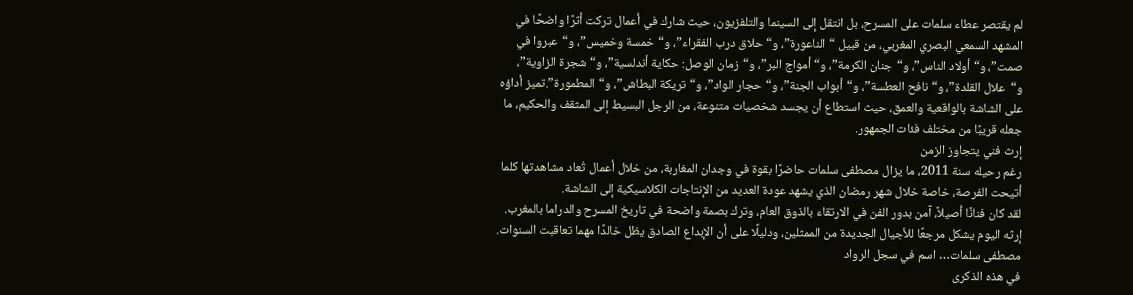لم يقتصر عطاء سلمات على المسرح، بل انتقل إلى السينما والتلفزيون، حيث شارك في أعمال تركت أثرًا واضحًا في المشهد السمعي البصري المغربي، من قبيل “الناعورة”، و“حلاق درب الفقراء”، و“خمسة وخميس”، و“عبروا في صمت”، و“أولاد الناس”، و“جنان الكرمة”، و“أمواج البر”، و“زمان الوصل: حكاية أندلسية”، و“شجرة الزاوية”، و“علال القلدة”، و“نافح العطسة”، و“أبواب الجنة”، و“حجار الواد”، و“تريكة البطاش”، و“المطمورة”.تميز أداؤه على الشاشة بالواقعية والعمق، حيث استطاع أن يجسد شخصيات متنوعة، من الرجل البسيط إلى المثقف والحكيم، ما جعله قريبًا من مختلف فئات الجمهور.
إرث فني يتجاوز الزمن
رغم رحيله سنة 2011، ما يزال مصطفى سلمات حاضرًا بقوة في وجدان المغاربة، من خلال أعمال تُعاد مشاهدتها كلما أتيحت الفرصة، خاصة خلال شهر رمضان الذي يشهد عودة العديد من الإنتاجات الكلاسيكية إلى الشاشة.
لقد كان فنانًا أصيلاً، آمن بدور الفن في الارتقاء بالذوق العام، وترك بصمة واضحة في تاريخ المسرح والدراما بالمغرب. إرثه اليوم يشكل مرجعًا للأجيال الجديدة من الممثلين، ودليلًا على أن الإبداع الصادق يظل خالدًا مهما تعاقبت السنوات.
مصطفى سلمات… اسم في سجل الرواد
في هذه الذكرى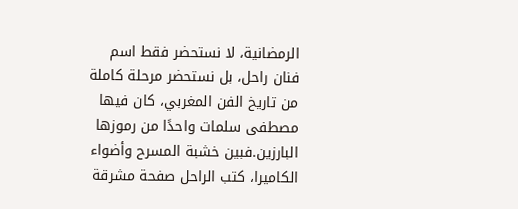الرمضانية، لا نستحضر فقط اسم فنان راحل، بل نستحضر مرحلة كاملة من تاريخ الفن المغربي، كان فيها مصطفى سلمات واحدًا من رموزها البارزين.فبين خشبة المسرح وأضواء الكاميرا، كتب الراحل صفحة مشرقة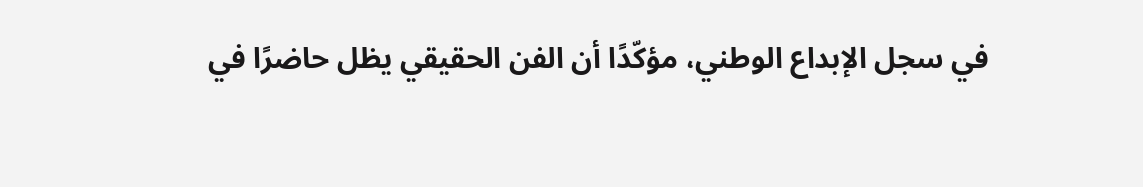في سجل الإبداع الوطني، مؤكّدًا أن الفن الحقيقي يظل حاضرًا في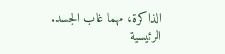الذاكرة، مهما غاب الجسد.
الرئيسية